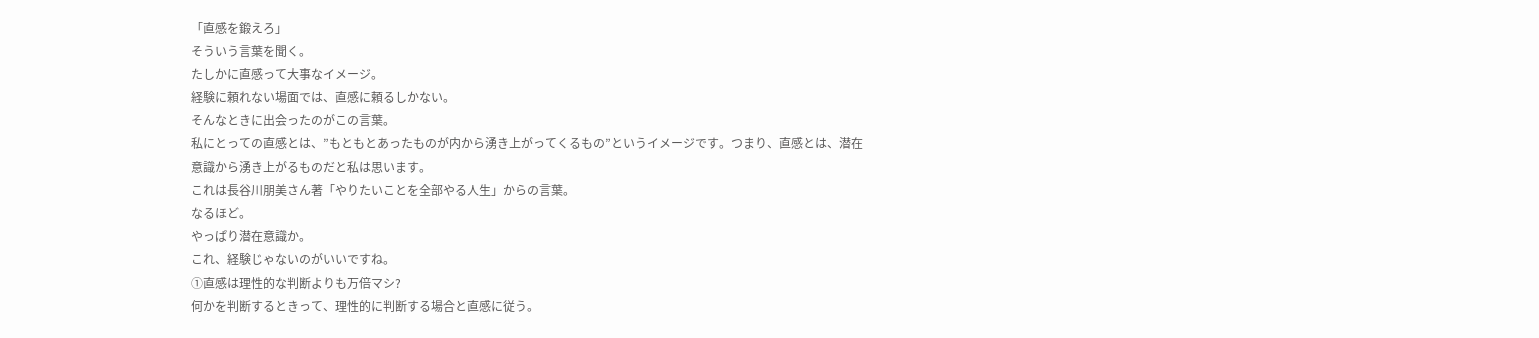「直感を鍛えろ」
そういう言葉を聞く。
たしかに直感って大事なイメージ。
経験に頼れない場面では、直感に頼るしかない。
そんなときに出会ったのがこの言葉。
私にとっての直感とは、”もともとあったものが内から湧き上がってくるもの”というイメージです。つまり、直感とは、潜在意識から湧き上がるものだと私は思います。
これは長谷川朋美さん著「やりたいことを全部やる人生」からの言葉。
なるほど。
やっぱり潜在意識か。
これ、経験じゃないのがいいですね。
①直感は理性的な判断よりも万倍マシ?
何かを判断するときって、理性的に判断する場合と直感に従う。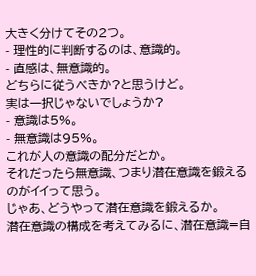大きく分けてその2つ。
- 理性的に判断するのは、意識的。
- 直感は、無意識的。
どちらに従うべきか?と思うけど。
実は一択じゃないでしょうか?
- 意識は5%。
- 無意識は95%。
これが人の意識の配分だとか。
それだったら無意識、つまり潜在意識を鍛えるのがイイって思う。
じゃあ、どうやって潜在意識を鍛えるか。
潜在意識の構成を考えてみるに、潜在意識=自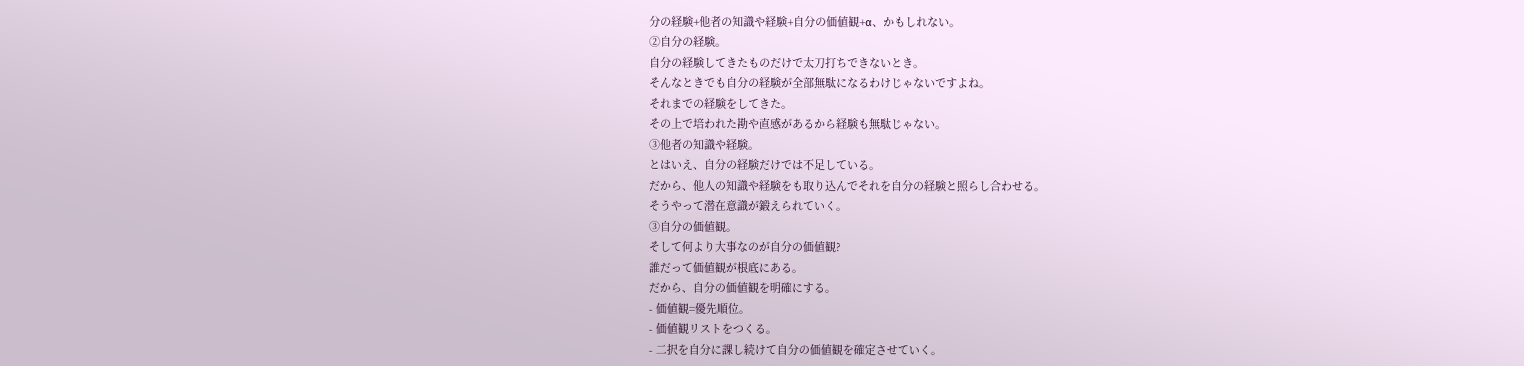分の経験+他者の知識や経験+自分の価値観+α、かもしれない。
②自分の経験。
自分の経験してきたものだけで太刀打ちできないとき。
そんなときでも自分の経験が全部無駄になるわけじゃないですよね。
それまでの経験をしてきた。
その上で培われた勘や直感があるから経験も無駄じゃない。
③他者の知識や経験。
とはいえ、自分の経験だけでは不足している。
だから、他人の知識や経験をも取り込んでそれを自分の経験と照らし合わせる。
そうやって潜在意識が鍛えられていく。
③自分の価値観。
そして何より大事なのが自分の価値観?
誰だって価値観が根底にある。
だから、自分の価値観を明確にする。
- 価値観=優先順位。
- 価値観リストをつくる。
- 二択を自分に課し続けて自分の価値観を確定させていく。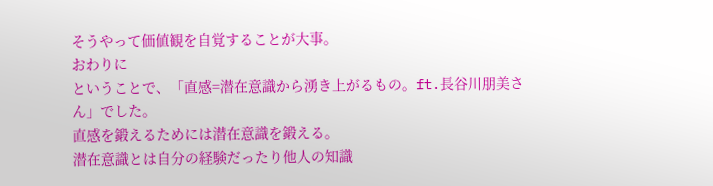そうやって価値観を自覚することが大事。
おわりに
ということで、「直感=潜在意識から湧き上がるもの。ft.長谷川朋美さん」でした。
直感を鍛えるためには潜在意識を鍛える。
潜在意識とは自分の経験だったり他人の知識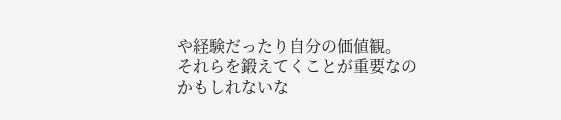や経験だったり自分の価値観。
それらを鍛えてくことが重要なのかもしれないな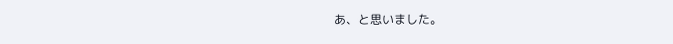あ、と思いました。